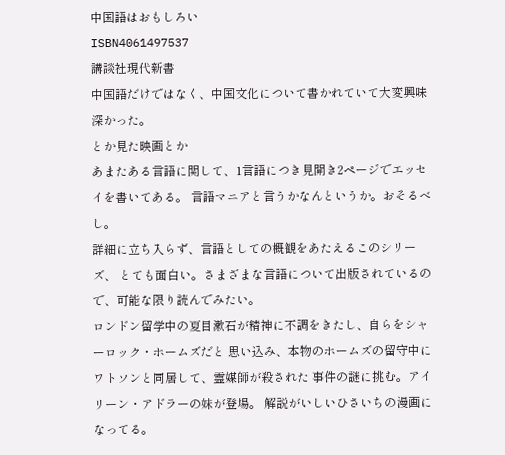中国語はおもしろい
ISBN4061497537
講談社現代新書
中国語だけではなく、中国文化について書かれていて大変興味深かった。
とか見た映画とか
あまたある言語に関して、1言語につき見開き2ページでエッセイを書いてある。 言語マニアと言うかなんというか。おそるべし。
詳細に立ち入らず、言語としての概観をあたえるこのシリーズ、 とても面白い。さまざまな言語について出版されているので、可能な限り読んでみたい。
ロンドン留学中の夏目漱石が精神に不調をきたし、自らをシャーロック・ホームズだと 思い込み、本物のホームズの留守中にワトソンと同居して、霊媒師が殺された 事件の謎に挑む。アイリーン・アドラーの妹が登場。 解説がいしいひさいちの漫画になってる。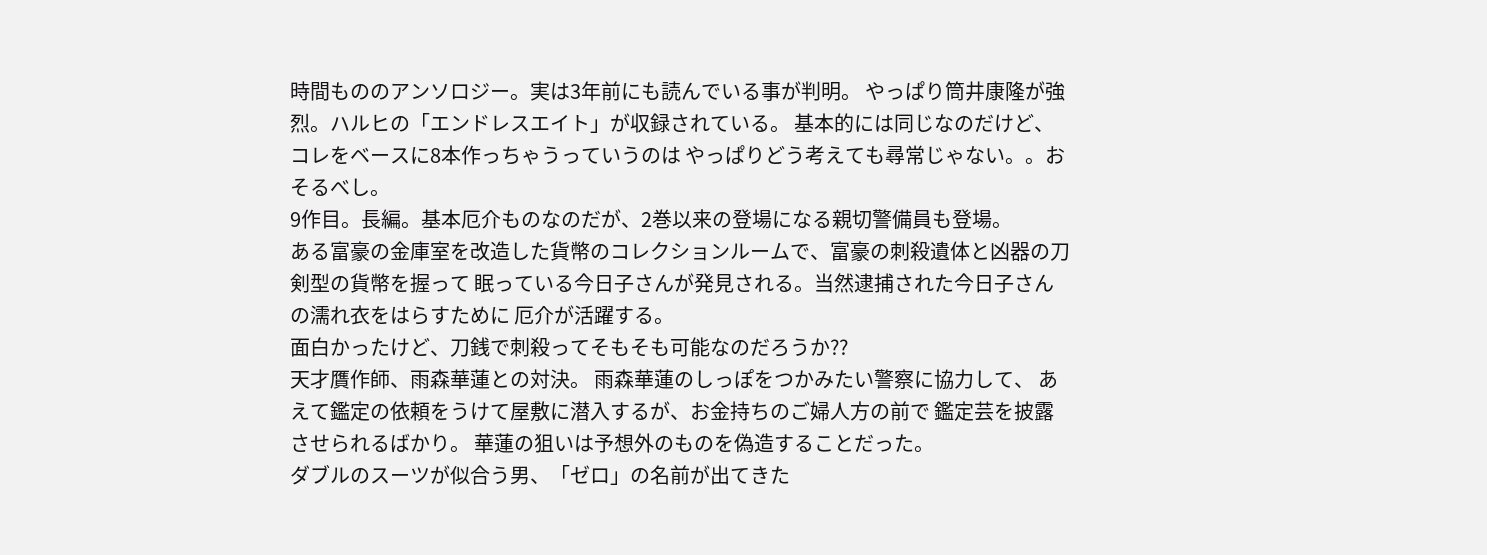時間もののアンソロジー。実は3年前にも読んでいる事が判明。 やっぱり筒井康隆が強烈。ハルヒの「エンドレスエイト」が収録されている。 基本的には同じなのだけど、コレをベースに8本作っちゃうっていうのは やっぱりどう考えても尋常じゃない。。おそるべし。
9作目。長編。基本厄介ものなのだが、2巻以来の登場になる親切警備員も登場。
ある富豪の金庫室を改造した貨幣のコレクションルームで、富豪の刺殺遺体と凶器の刀剣型の貨幣を握って 眠っている今日子さんが発見される。当然逮捕された今日子さんの濡れ衣をはらすために 厄介が活躍する。
面白かったけど、刀銭で刺殺ってそもそも可能なのだろうか??
天才贋作師、雨森華蓮との対決。 雨森華蓮のしっぽをつかみたい警察に協力して、 あえて鑑定の依頼をうけて屋敷に潜入するが、お金持ちのご婦人方の前で 鑑定芸を披露させられるばかり。 華蓮の狙いは予想外のものを偽造することだった。
ダブルのスーツが似合う男、「ゼロ」の名前が出てきた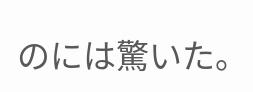のには驚いた。